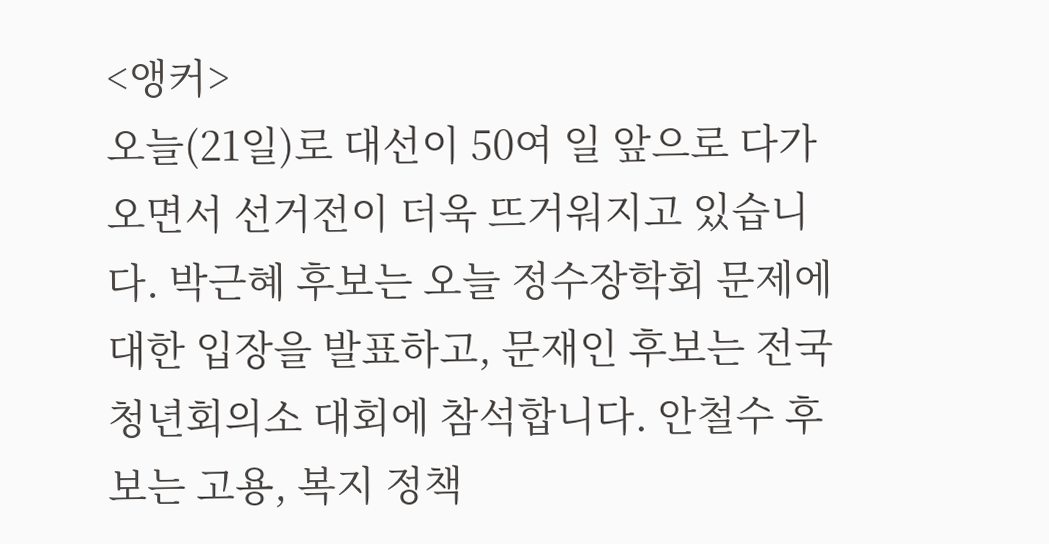<앵커>
오늘(21일)로 대선이 50여 일 앞으로 다가오면서 선거전이 더욱 뜨거워지고 있습니다. 박근혜 후보는 오늘 정수장학회 문제에 대한 입장을 발표하고, 문재인 후보는 전국청년회의소 대회에 참석합니다. 안철수 후보는 고용, 복지 정책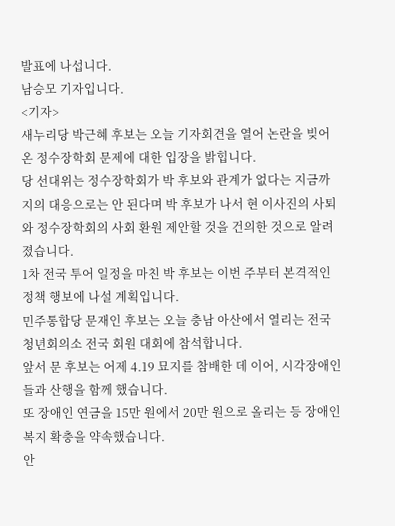발표에 나섭니다.
남승모 기자입니다.
<기자>
새누리당 박근혜 후보는 오늘 기자회견을 열어 논란을 빚어온 정수장학회 문제에 대한 입장을 밝힙니다.
당 선대위는 정수장학회가 박 후보와 관계가 없다는 지금까지의 대응으로는 안 된다며 박 후보가 나서 현 이사진의 사퇴와 정수장학회의 사회 환원 제안할 것을 건의한 것으로 알려졌습니다.
1차 전국 투어 일정을 마친 박 후보는 이번 주부터 본격적인 정책 행보에 나설 계획입니다.
민주통합당 문재인 후보는 오늘 충남 아산에서 열리는 전국청년회의소 전국 회원 대회에 참석합니다.
앞서 문 후보는 어제 4.19 묘지를 참배한 데 이어, 시각장애인들과 산행을 함께 했습니다.
또 장애인 연금을 15만 원에서 20만 원으로 올리는 등 장애인 복지 확충을 약속했습니다.
안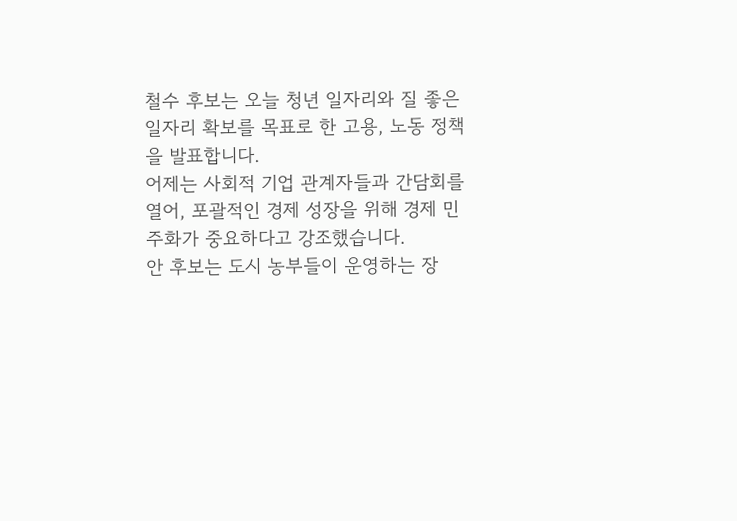철수 후보는 오늘 청년 일자리와 질 좋은 일자리 확보를 목표로 한 고용, 노동 정책을 발표합니다.
어제는 사회적 기업 관계자들과 간담회를 열어, 포괄적인 경제 성장을 위해 경제 민주화가 중요하다고 강조했습니다.
안 후보는 도시 농부들이 운영하는 장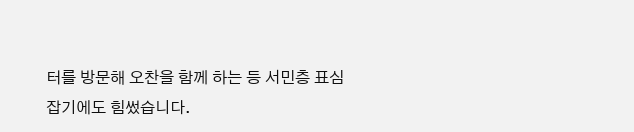터를 방문해 오찬을 함께 하는 등 서민층 표심 잡기에도 힘썼습니다.